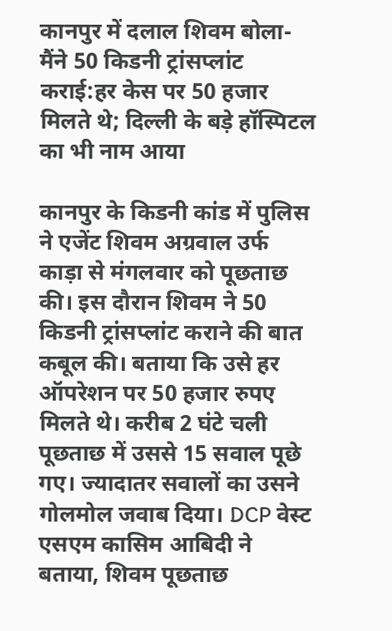कानपुर में दलाल शिवम बोला- मैंने 50 किडनी ट्रांसप्लांट कराई:हर केस पर 50 हजार मिलते थे; दिल्ली के बड़े हॉस्पिटल का भी नाम आया

कानपुर के किडनी कांड में पुलिस ने एजेंट शिवम अग्रवाल उर्फ काड़ा से मंगलवार को पूछताछ की। इस दौरान शिवम ने 50 किडनी ट्रांसप्लांट कराने की बात कबूल की। बताया कि उसे हर ऑपरेशन पर 50 हजार रुपए मिलते थे। करीब 2 घंटे चली पूछताछ में उससे 15 सवाल पूछे गए। ज्यादातर सवालों का उसने गोलमोल जवाब दिया। DCP वेस्ट एसएम कासिम आबिदी ने बताया, शिवम पूछताछ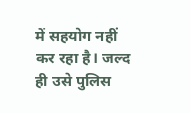में सहयोग नहीं कर रहा है। जल्द ही उसे पुलिस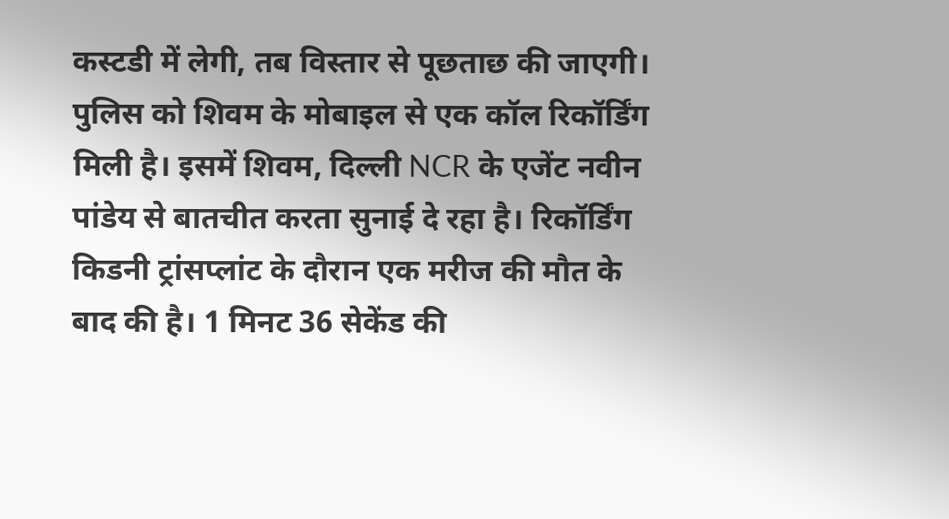कस्टडी में लेगी, तब विस्तार से पूछताछ की जाएगी। पुलिस को शिवम के मोबाइल से एक कॉल रिकॉर्डिंग मिली है। इसमें शिवम, दिल्ली NCR के एजेंट नवीन पांडेय से बातचीत करता सुनाई दे रहा है। रिकॉर्डिंग किडनी ट्रांसप्लांट के दौरान एक मरीज की मौत के बाद की है। 1 मिनट 36 सेकेंड की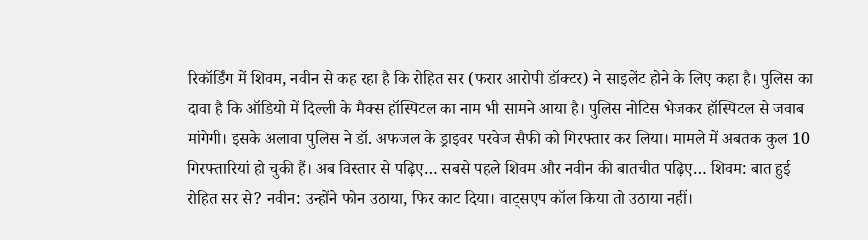रिकॉर्डिंग में शिवम, नवीन से कह रहा है कि रोहित सर (फरार आरोपी डॉक्टर) ने साइलेंट होने के लिए कहा है। पुलिस का दावा है कि ऑडियो में दिल्ली के मैक्स हॉस्पिटल का नाम भी सामने आया है। पुलिस नोटिस भेजकर हॉस्पिटल से जवाब मांगेगी। इसके अलावा पुलिस ने डॉ. अफजल के ड्राइवर परवेज सैफी को गिरफ्तार कर लिया। मामले में अबतक कुल 10 गिरफ्तारियां हो चुकी हैं। अब विस्तार से पढ़िए… सबसे पहले शिवम और नवीन की बातचीत पढ़िए… शिवम: बात हुई रोहित सर से? नवीन: उन्होंने फोन उठाया, फिर काट दिया। वाट्सएप कॉल किया तो उठाया नहीं।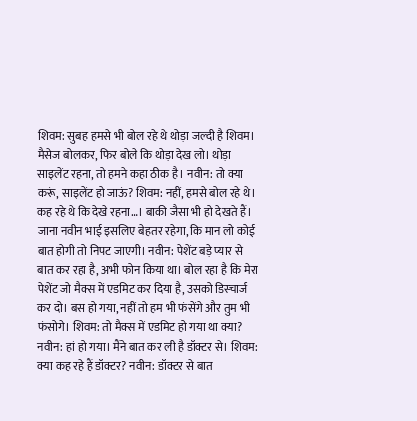शिवम: सुबह हमसे भी बोल रहे थे थोड़ा जल्दी है शिवम। मैसेज बोलकर, फिर बोले कि थोड़ा देख लो। थोड़ा साइलेंट रहना, तो हमने कहा ठीक है। नवीन: तो क्या करूं, साइलेंट हो जाऊं? शिवम: नहीं, हमसे बोल रहे थे। कह रहे थे कि देखे रहना…। बाकी जैसा भी हो देखते हैं। जाना नवीन भाई इसलिए बेहतर रहेगा, कि मान लो कोई बात होगी तो निपट जाएगी। नवीन: पेशेंट बड़े प्यार से बात कर रहा है, अभी फोन किया था। बोल रहा है कि मेरा पेशेंट जो मैक्स में एडमिट कर दिया है, उसको डिस्चार्ज कर दो। बस हो गया, नहीं तो हम भी फंसेंगे और तुम भी फंसोगे। शिवम: तो मैक्स में एडमिट हो गया था क्या? नवीन: हां हो गया। मैंने बात कर ली है डॉक्टर से। शिवम: क्या कह रहे हैं डॉक्टर? नवीन: डॉक्टर से बात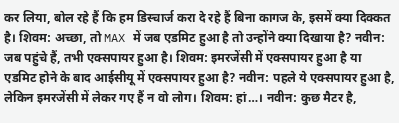कर लिया, बोल रहे हैं कि हम डिस्चार्ज करा दे रहे हैं बिना कागज के, इसमें क्या दिक्कत है। शिवम: अच्छा, तो MAX में जब एडमिट हुआ है तो उन्होंने क्या दिखाया है? नवीन: जब पहुंचे हैं, तभी एक्सपायर हुआ है। शिवम: इमरजेंसी में एक्सपायर हुआ है या एडमिट होने के बाद आईसीयू में एक्सपायर हुआ है? नवीन: पहले ये एक्सपायर हुआ है, लेकिन इमरजेंसी में लेकर गए हैं न वो लोग। शिवम: हां…। नवीन: कुछ मैटर है,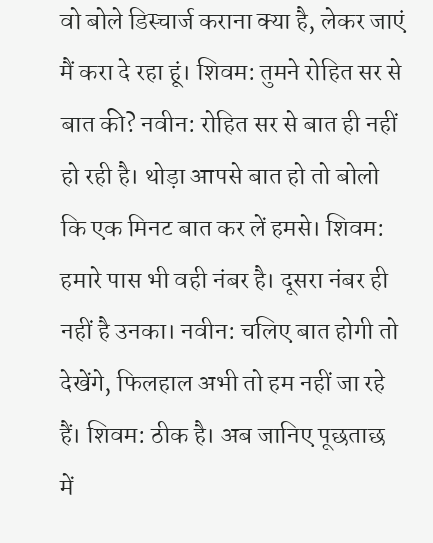वो बोले डिस्चार्ज कराना क्या है, लेकर जाएं मैं करा दे रहा हूं। शिवम: तुमने रोहित सर से बात की? नवीन: रोहित सर से बात ही नहीं हो रही है। थोड़ा आपसे बात हो तो बोलो कि एक मिनट बात कर लें हमसे। शिवम: हमारे पास भी वही नंबर है। दूसरा नंबर ही नहीं है उनका। नवीन: चलिए बात होगी तो देखेंगे, फिलहाल अभी तो हम नहीं जा रहे हैं। शिवम: ठीक है। अब जानिए पूछताछ में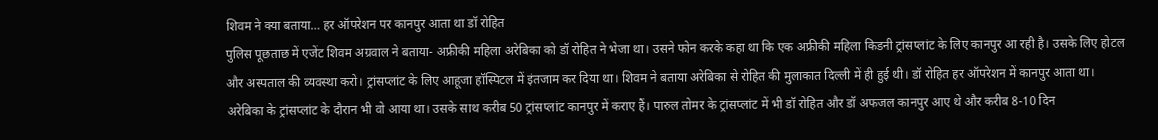शिवम ने क्या बताया… हर ऑपरेशन पर कानपुर आता था डॉ रोहित
पुलिस पूछताछ में एजेंट शिवम अग्रवाल ने बताया- अफ्रीकी महिला अरेबिका को डॉ रोहित ने भेजा था। उसने फोन करके कहा था कि एक अफ्रीकी महिला किडनी ट्रांसप्लांट के लिए कानपुर आ रही है। उसके लिए होटल और अस्पताल की व्यवस्था करो। ट्रांसप्लांट के लिए आहूजा हॉस्पिटल में इंतजाम कर दिया था। शिवम ने बताया अरेबिका से रोहित की मुलाकात दिल्ली में ही हुई थी। डॉ रोहित हर ऑपरेशन में कानपुर आता था। अरेबिका के ट्रांसप्लांट के दौरान भी वो आया था। उसके साथ करीब 50 ट्रांसप्लांट कानपुर में कराए हैं। पारुल तोमर के ट्रांसप्लांट में भी डॉ रोहित और डॉ अफजल कानपुर आए थे और करीब 8-10 दिन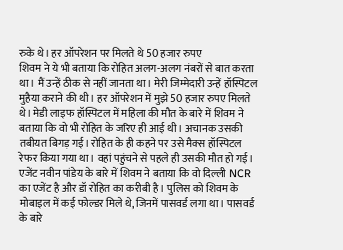रुके थे। हर ऑपरेशन पर मिलते थे 50 हजार रुपए
शिवम ने ये भी बताया कि रोहित अलग-अलग नंबरों से बात करता था। मैं उन्हें ठीक से नहीं जानता था। मेरी जिम्मेदारी उन्हें हॉस्पिटल मुहैया कराने की थी। हर ऑपरेशन में मुझे 50 हजार रुपए मिलते थे। मेडी लाइफ हॉस्पिटल में महिला की मौत के बारे में शिवम ने बताया कि वो भी रोहित के जरिए ही आई थी। अचानक उसकी तबीयत बिगड़ गई। रोहित के ही कहने पर उसे मैक्स हॉस्पिटल रेफर किया गया था। वहां पहुंचने से पहले ही उसकी मौत हो गई। एजेंट नवीन पांडेय के बारे में शिवम ने बताया कि वो दिल्ली NCR का एजेंट है और डॉ रोहित का करीबी है। पुलिस को शिवम के मोबाइल में कई फोल्डर मिले थे, जिनमें पासवर्ड लगा था। पासवर्ड के बारे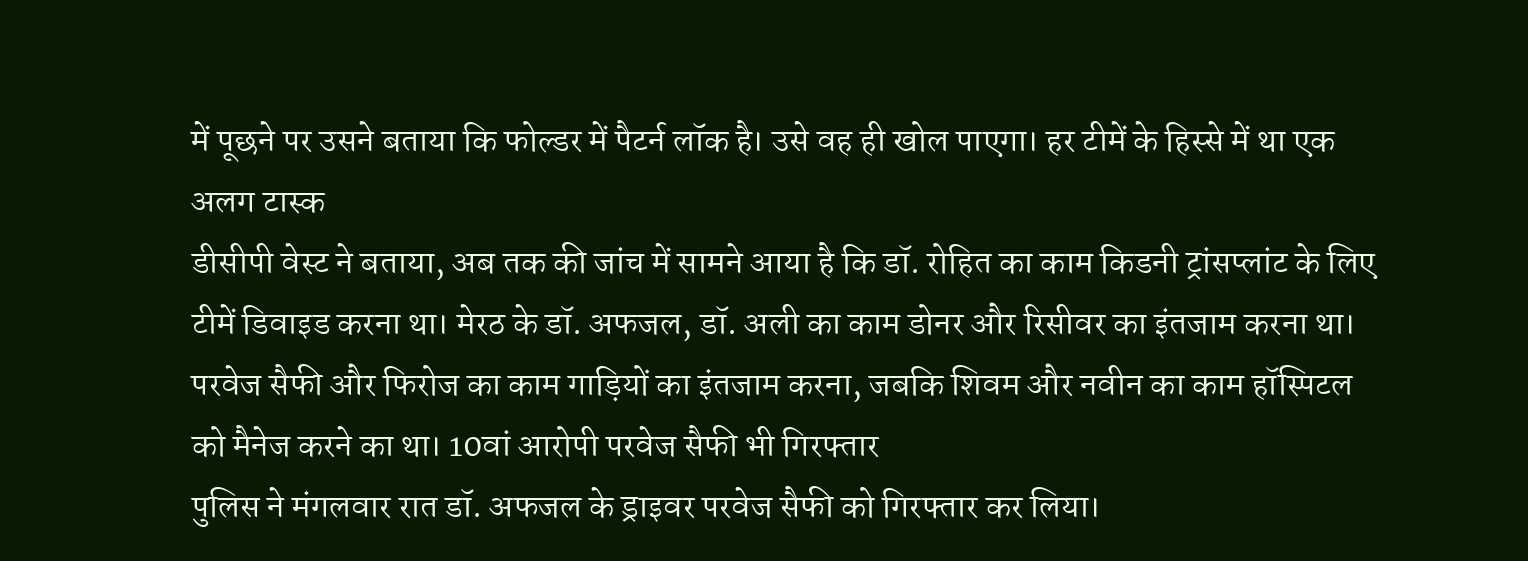में पूछने पर उसने बताया कि फोल्डर में पैटर्न लॉक है। उसे वह ही खोल पाएगा। हर टीमें के हिस्से में था एक अलग टास्क
डीसीपी वेस्ट ने बताया, अब तक की जांच में सामने आया है कि डॉ. रोहित का काम किडनी ट्रांसप्लांट के लिए टीमें डिवाइड करना था। मेरठ के डॉ. अफजल, डॉ. अली का काम डोनर और रिसीवर का इंतजाम करना था। परवेज सैफी और फिरोज का काम गाड़ियों का इंतजाम करना, जबकि शिवम और नवीन का काम हॉस्पिटल को मैनेज करने का था। 10वां आरोपी परवेज सैफी भी गिरफ्तार
पुलिस ने मंगलवार रात डॉ. अफजल के ड्राइवर परवेज सैफी को गिरफ्तार कर लिया।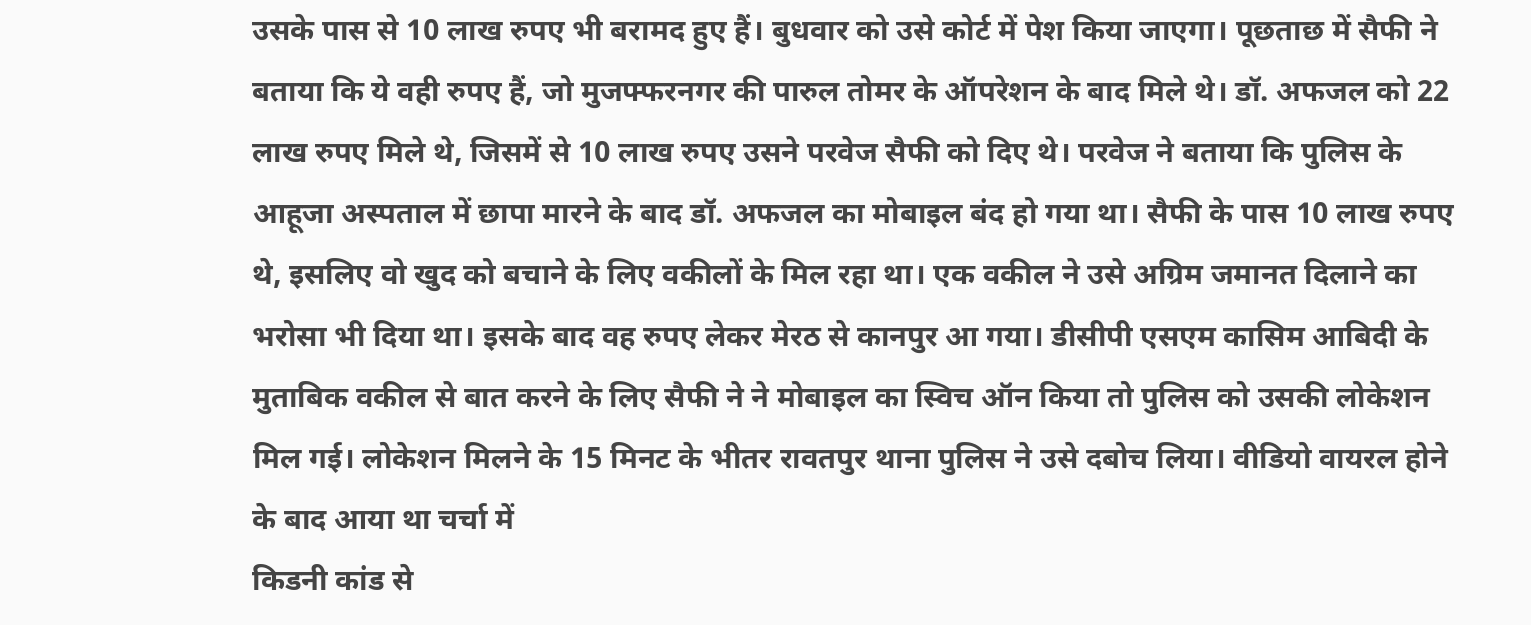उसके पास से 10 लाख रुपए भी बरामद हुए हैं। बुधवार को उसे कोर्ट में पेश किया जाएगा। पूछताछ में सैफी ने बताया कि ये वही रुपए हैं, जो मुजफ्फरनगर की पारुल तोमर के ऑपरेशन के बाद मिले थे। डॉ. अफजल को 22 लाख रुपए मिले थे, जिसमें से 10 लाख रुपए उसने परवेज सैफी को दिए थे। परवेज ने बताया कि पुलिस के आहूजा अस्पताल में छापा मारने के बाद डॉ. अफजल का मोबाइल बंद हो गया था। सैफी के पास 10 लाख रुपए थे, इसलिए वो खुद को बचाने के लिए वकीलों के मिल रहा था। एक वकील ने उसे अग्रिम जमानत दिलाने का भरोसा भी दिया था। इसके बाद वह रुपए लेकर मेरठ से कानपुर आ गया। डीसीपी एसएम कासिम आबिदी के मुताबिक वकील से बात करने के लिए सैफी ने ने मोबाइल का स्विच ऑन किया तो पुलिस को उसकी लोकेशन मिल गई। लोकेशन मिलने के 15 मिनट के भीतर रावतपुर थाना पुलिस ने उसे दबोच लिया। वीडियो वायरल होने के बाद आया था चर्चा में
किडनी कांड से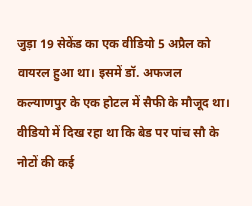जुड़ा 19 सेकेंड का एक वीडियो 5 अप्रैल को वायरल हुआ था। इसमें डॉ. अफजल कल्याणपुर के एक होटल में सैफी के मौजूद था। वीडियो में दिख रहा था कि बेड पर पांच सौ के नोटों की कई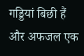गड्डियां बिछी हैं और अफजल एक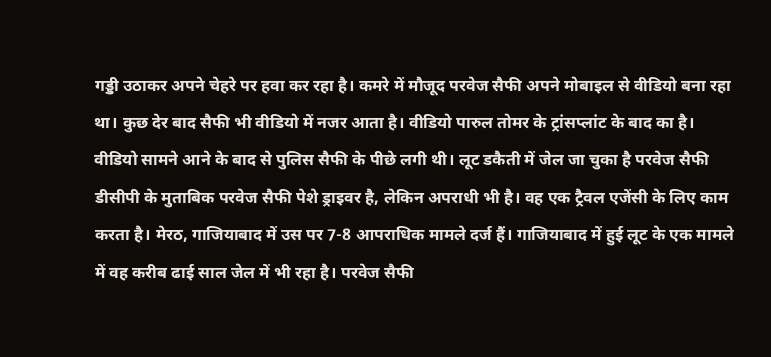गड्डी उठाकर अपने चेहरे पर हवा कर रहा है। कमरे में मौजूद परवेज सैफी अपने मोबाइल से वीडियो बना रहा था। कुछ देर बाद सैफी भी वीडियो में नजर आता है। वीडियो पारुल तोमर के ट्रांसप्लांट के बाद का है। वीडियो सामने आने के बाद से पुलिस सैफी के पीछे लगी थी। लूट डकैती में जेल जा चुका है परवेज सैफी
डीसीपी के मुताबिक परवेज सैफी पेशे ड्राइवर है, लेकिन अपराधी भी है। वह एक ट्रैवल एजेंसी के लिए काम करता है। मेरठ, गाजियाबाद में उस पर 7-8 आपराधिक मामले दर्ज हैं। गाजियाबाद में हुई लूट के एक मामले में वह करीब ढाई साल जेल में भी रहा है। परवेज सैफी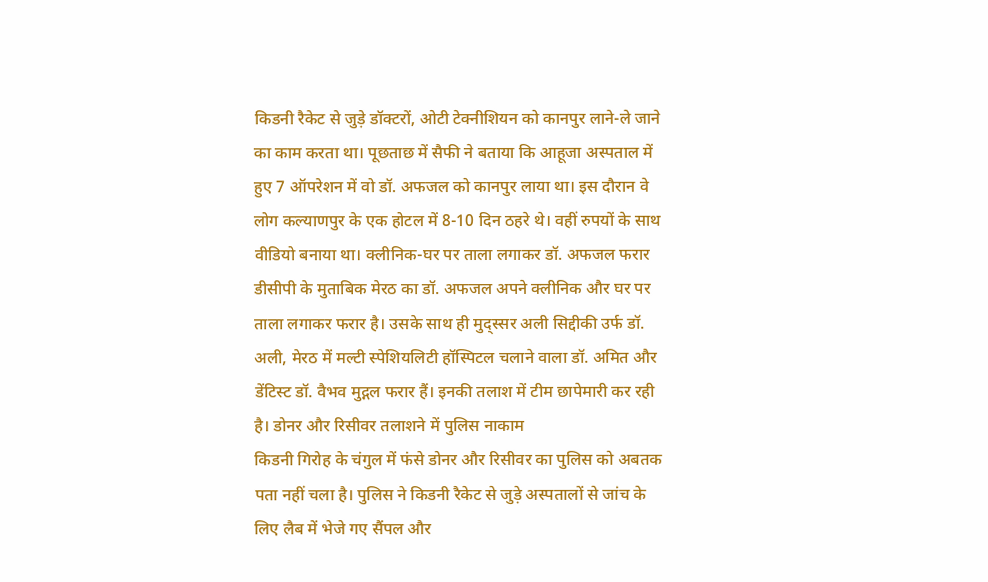किडनी रैकेट से जुड़े डॉक्टरों, ओटी टेक्नीशियन को कानपुर लाने-ले जाने का काम करता था। पूछताछ में सैफी ने बताया कि आहूजा अस्पताल में हुए 7 ऑपरेशन में वो डॉ. अफजल को कानपुर लाया था। इस दौरान वे लोग कल्याणपुर के एक होटल में 8-10 दिन ठहरे थे। वहीं रुपयों के साथ वीडियो बनाया था। क्लीनिक-घर पर ताला लगाकर डॉ. अफजल फरार
डीसीपी के मुताबिक मेरठ का डॉ. अफजल अपने क्लीनिक और घर पर ताला लगाकर फरार है। उसके साथ ही मुद्स्सर अली सिद्दीकी उर्फ डॉ. अली, मेरठ में मल्टी स्पेशियलिटी हॉस्पिटल चलाने वाला डॉ. अमित और डेंटिस्ट डॉ. वैभव मुद्गल फरार हैं। इनकी तलाश में टीम छापेमारी कर रही है। डोनर और रिसीवर तलाशने में पुलिस नाकाम
किडनी गिरोह के चंगुल में फंसे डोनर और रिसीवर का पुलिस को अबतक पता नहीं चला है। पुलिस ने किडनी रैकेट से जुड़े अस्पतालों से जांच के लिए लैब में भेजे गए सैंपल और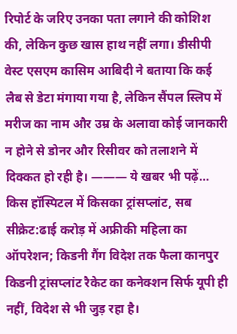रिपोर्ट के जरिए उनका पता लगाने की कोशिश की, लेकिन कुछ खास हाथ नहीं लगा। डीसीपी वेस्ट एसएम कासिम आबिदी ने बताया कि कई लैब से डेटा मंगाया गया है, लेकिन सैंपल स्लिप में मरीज का नाम और उम्र के अलावा कोई जानकारी न होने से डोनर और रिसीवर को तलाशने में दिक्कत हो रही है। ——— ये खबर भी पढ़ें… किस हॉस्पिटल में किसका ट्रांसप्लांट, सब सीक्रेट:ढाई करोड़ में अफ्रीकी महिला का ऑपरेशन; किडनी गैंग विदेश तक फैला कानपुर किडनी ट्रांसप्लांट रैकेट का कनेक्शन सिर्फ यूपी ही नहीं, विदेश से भी जुड़ रहा है।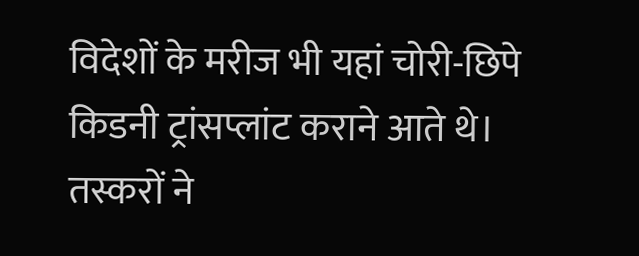विदेशों के मरीज भी यहां चोरी-छिपे किडनी ट्रांसप्लांट कराने आते थे। तस्करों ने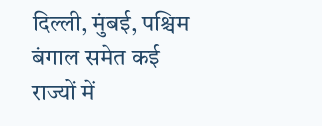दिल्ली, मुंबई, पश्चिम बंगाल समेत कई राज्यों में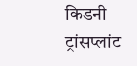किडनी ट्रांसप्लांट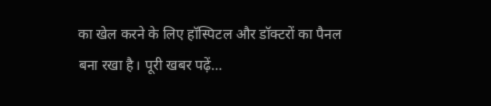का खेल करने के लिए हॉस्पिटल और डॉक्टरों का पैनल बना रखा है। पूरी खबर पढ़ें…